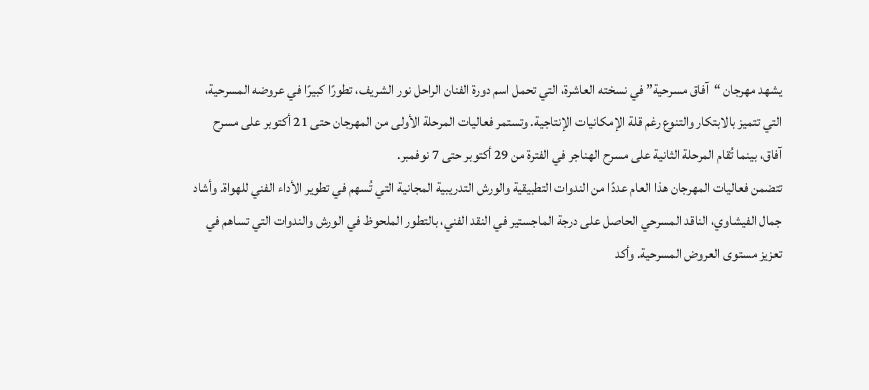يشهد مهرجان “آفاق مسرحية” في نسخته العاشرة، التي تحمل اسم دورة الفنان الراحل نور الشريف، تطورًا كبيرًا في عروضه المسرحية، التي تتميز بالابتكار والتنوع رغم قلة الإمكانيات الإنتاجية. وتستمر فعاليات المرحلة الأولى من المهرجان حتى 21 أكتوبر على مسرح آفاق، بينما تُقام المرحلة الثانية على مسرح الهناجر في الفترة من 29 أكتوبر حتى 7 نوفمبر.
تتضمن فعاليات المهرجان هذا العام عددًا من الندوات التطبيقية والورش التدريبية المجانية التي تُسهم في تطوير الأداء الفني للهواة. وأشاد جمال الفيشاوي، الناقد المسرحي الحاصل على درجة الماجستير في النقد الفني، بالتطور الملحوظ في الورش والندوات التي تساهم في تعزيز مستوى العروض المسرحية. وأكد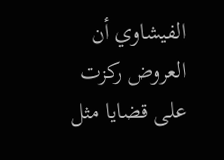الفيشاوي أن العروض ركزت على قضايا مثل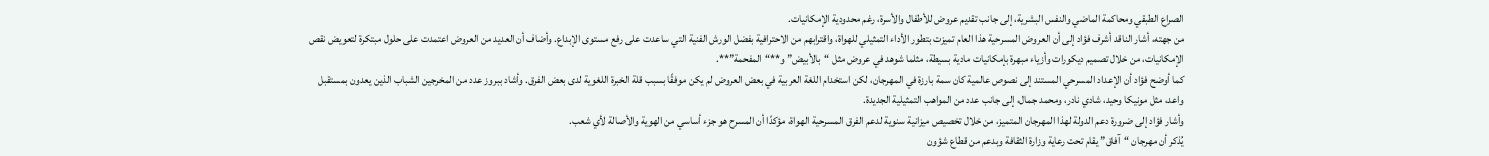الصراع الطبقي ومحاكمة الماضي والنفس البشرية، إلى جانب تقديم عروض للأطفال والأسرة، رغم محدودية الإمكانيات.
من جهته، أشار الناقد أشرف فؤاد إلى أن العروض المسرحية هذا العام تميزت بتطور الأداء التمثيلي للهواة، واقترابهم من الاحترافية بفضل الورش الفنية التي ساعدت على رفع مستوى الإبداع. وأضاف أن العديد من العروض اعتمدت على حلول مبتكرة لتعويض نقص الإمكانيات، من خلال تصميم ديكورات وأزياء مبهرة بإمكانيات مادية بسيطة، مثلما شوهد في عروض مثل “بالأبيض” و**“المفحمة”**.
كما أوضح فؤاد أن الإعداد المسرحي المستند إلى نصوص عالمية كان سمة بارزة في المهرجان، لكن استخدام اللغة العربية في بعض العروض لم يكن موفقًا بسبب قلة الخبرة اللغوية لدى بعض الفرق. وأشاد ببروز عدد من المخرجين الشباب الذين يعدون بمستقبل واعد، مثل مونيكا وحيد، شادي نادر، ومحمد جمال، إلى جانب عدد من المواهب التمثيلية الجديدة.
وأشار فؤاد إلى ضرورة دعم الدولة لهذا المهرجان المتميز، من خلال تخصيص ميزانية سنوية لدعم الفرق المسرحية الهواة، مؤكدًا أن المسرح هو جزء أساسي من الهوية والأصالة لأي شعب.
يُذكر أن مهرجان “آفاق” يقام تحت رعاية وزارة الثقافة وبدعم من قطاع شؤون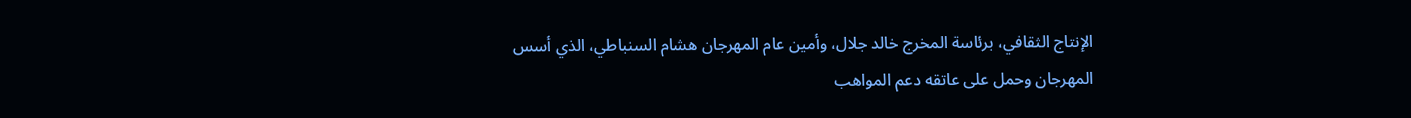الإنتاج الثقافي، برئاسة المخرج خالد جلال، وأمين عام المهرجان هشام السنباطي، الذي أسس المهرجان وحمل على عاتقه دعم المواهب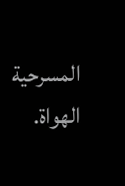المسرحية الهواة.